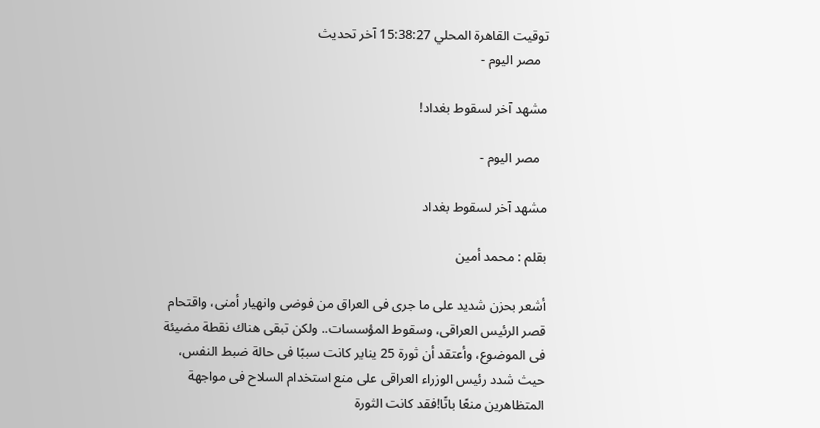توقيت القاهرة المحلي 15:38:27 آخر تحديث
  مصر اليوم -

مشهد آخر لسقوط بغداد!

  مصر اليوم -

مشهد آخر لسقوط بغداد

بقلم : محمد أمين

أشعر بحزن شديد على ما جرى فى العراق من فوضى وانهيار أمنى، واقتحام قصر الرئيس العراقى، وسقوط المؤسسات.. ولكن تبقى هناك نقطة مضيئة فى الموضوع، وأعتقد أن ثورة 25 يناير كانت سببًا فى حالة ضبط النفس، حيث شدد رئيس الوزراء العراقى على منع استخدام السلاح فى مواجهة المتظاهرين منعًا باتًا!فقد كانت الثورة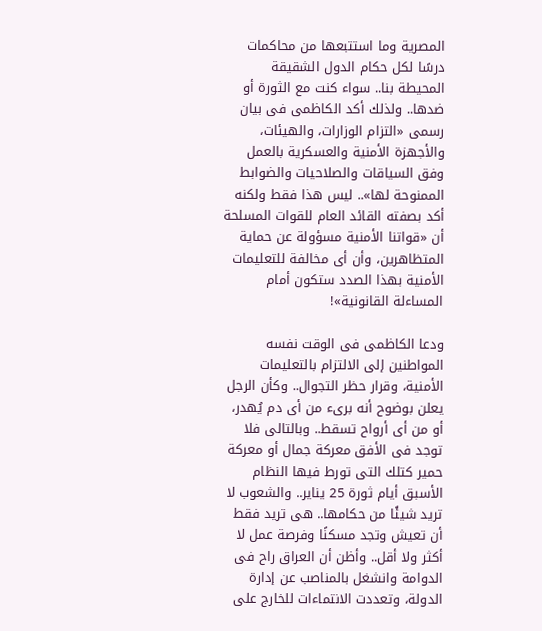المصرية وما استتبعها من محاكمات درسًا لكل حكام الدول الشقيقة المحيطة بنا.. سواء كنت مع الثورة أو ضدها.. ولذلك أكد الكاظمى فى بيان رسمى «التزام الوزارات، والهيئات، والأجهزة الأمنية والعسكرية بالعمل وفق السياقات والصلاحيات والضوابط الممنوحة لها».. ليس هذا فقط ولكنه أكد بصفته القائد العام للقوات المسلحة أن «قواتنا الأمنية مسؤولة عن حماية المتظاهرين، وأن أى مخالفة للتعليمات الأمنية بهذا الصدد ستكون أمام المساءلة القانونية»!

ودعا الكاظمى فى الوقت نفسه المواطنين إلى الالتزام بالتعليمات الأمنية، وقرار حظر التجوال.. وكأن الرجل يعلن بوضوح أنه برىء من أى دم يُهدر، أو من أى أرواح تسقط.. وبالتالى فلا توجد فى الأفق معركة جمال أو معركة حمير كتلك التى تورط فيها النظام الأسبق أيام ثورة 25 يناير.. والشعوب لا تريد شيئًا من حكامها.. هى تريد فقط أن تعيش وتجد مسكنًا وفرصة عمل لا أكثر ولا أقل.. وأظن أن العراق راح فى الدوامة وانشغل بالمناصب عن إدارة الدولة، وتعددت الانتماءات للخارج على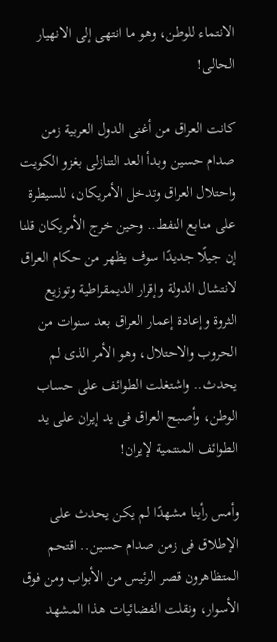الانتماء للوطن، وهو ما انتهى إلى الانهيار الحالى!

كانت العراق من أغنى الدول العربية زمن صدام حسين وبدأ العد التنازلى بغزو الكويت واحتلال العراق وتدخل الأمريكان، للسيطرة على منابع النفط.. وحين خرج الأمريكان قلنا إن جيلًا جديدًا سوف يظهر من حكام العراق لانتشال الدولة وإقرار الديمقراطية وتوزيع الثروة وإعادة إعمار العراق بعد سنوات من الحروب والاحتلال، وهو الأمر الذى لم يحدث.. واشتغلت الطوائف على حساب الوطن، وأصبح العراق فى يد إيران على يد الطوائف المنتمية لإيران!

وأمس رأينا مشهدًا لم يكن يحدث على الإطلاق فى زمن صدام حسين.. اقتحم المتظاهرون قصر الرئيس من الأبواب ومن فوق الأسوار، ونقلت الفضائيات هذا المشهد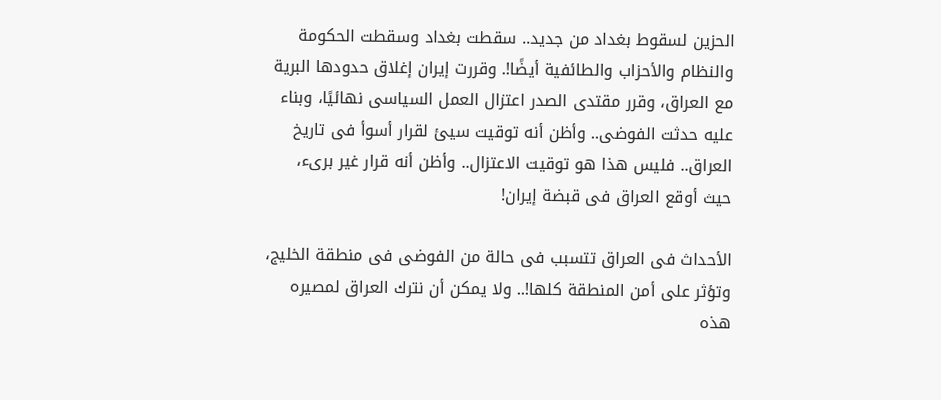الحزين لسقوط بغداد من جديد.. سقطت بغداد وسقطت الحكومة والنظام والأحزاب والطائفية أيضًا!. وقررت إيران إغلاق حدودها البرية مع العراق، وقرر مقتدى الصدر اعتزال العمل السياسى نهائيًا، وبناء عليه حدثت الفوضى.. وأظن أنه توقيت سيئ لقرار أسوأ فى تاريخ العراق.. فليس هذا هو توقيت الاعتزال.. وأظن أنه قرار غير برىء، حيث أوقع العراق فى قبضة إيران!

الأحداث فى العراق تتسبب فى حالة من الفوضى فى منطقة الخليج، وتؤثر على أمن المنطقة كلها!.. ولا يمكن أن نترك العراق لمصيره هذه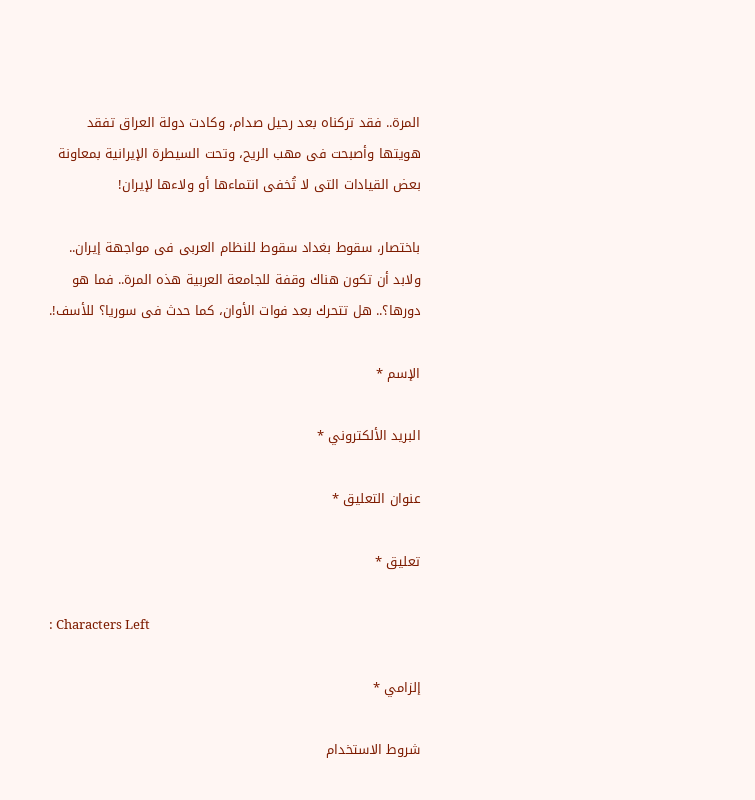المرة.. فقد تركناه بعد رحيل صدام، وكادت دولة العراق تفقد هويتها وأصبحت فى مهب الريح، وتحت السيطرة الإيرانية بمعاونة بعض القيادات التى لا تُخفى انتماءها أو ولاءها لإيران!

باختصار، سقوط بغداد سقوط للنظام العربى فى مواجهة إيران.. ولابد أن تكون هناك وقفة للجامعة العربية هذه المرة.. فما هو دورها؟.. هل تتحرك بعد فوات الأوان، كما حدث فى سوريا؟ للأسف!.

الإسم *

البريد الألكتروني *

عنوان التعليق *

تعليق *

: Characters Left

إلزامي *

شروط الاستخدام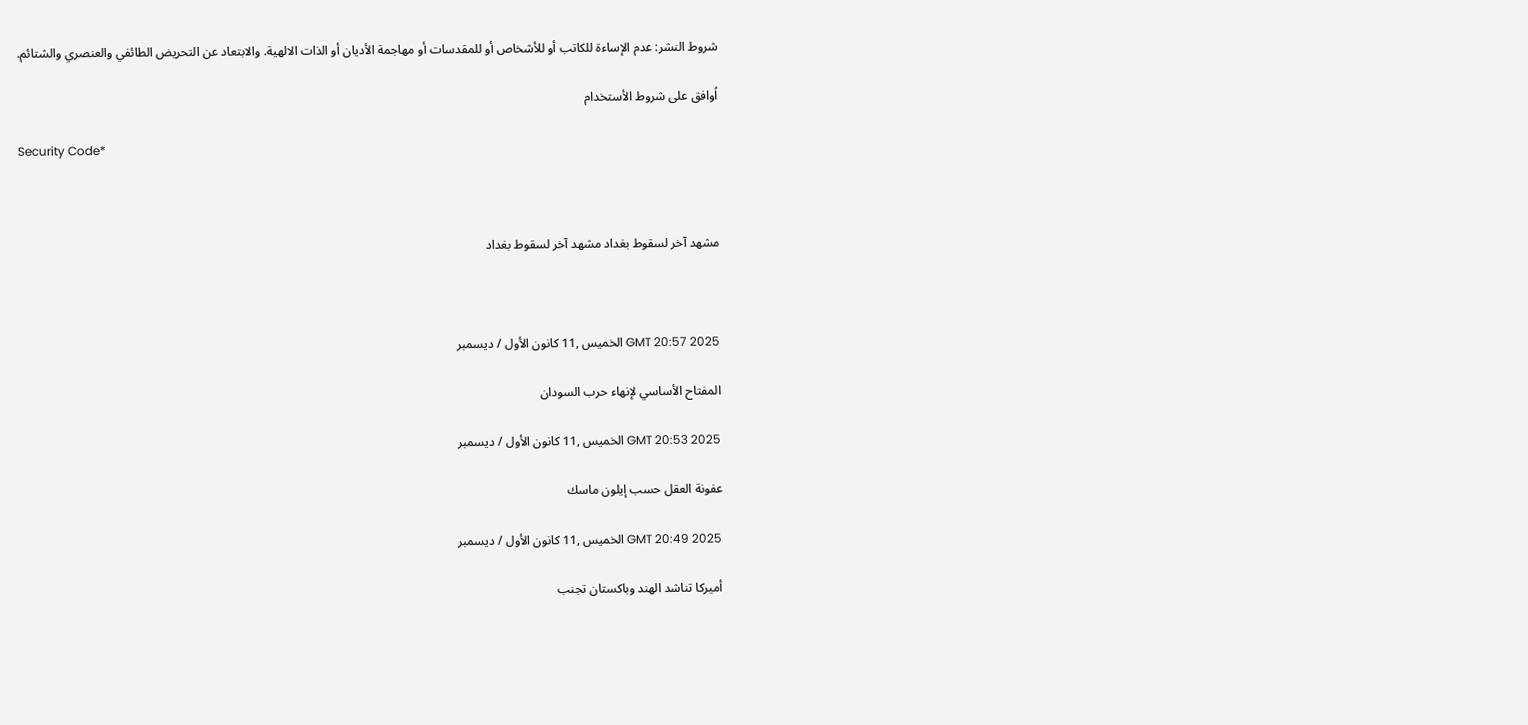شروط النشر: عدم الإساءة للكاتب أو للأشخاص أو للمقدسات أو مهاجمة الأديان أو الذات الالهية. والابتعاد عن التحريض الطائفي والعنصري والشتائم.

اُوافق على شروط الأستخدام

Security Code*



مشهد آخر لسقوط بغداد مشهد آخر لسقوط بغداد



GMT 20:57 2025 الخميس ,11 كانون الأول / ديسمبر

المفتاح الأساسي لإنهاء حرب السودان

GMT 20:53 2025 الخميس ,11 كانون الأول / ديسمبر

عفونة العقل حسب إيلون ماسك

GMT 20:49 2025 الخميس ,11 كانون الأول / ديسمبر

أميركا تناشد الهند وباكستان تجنب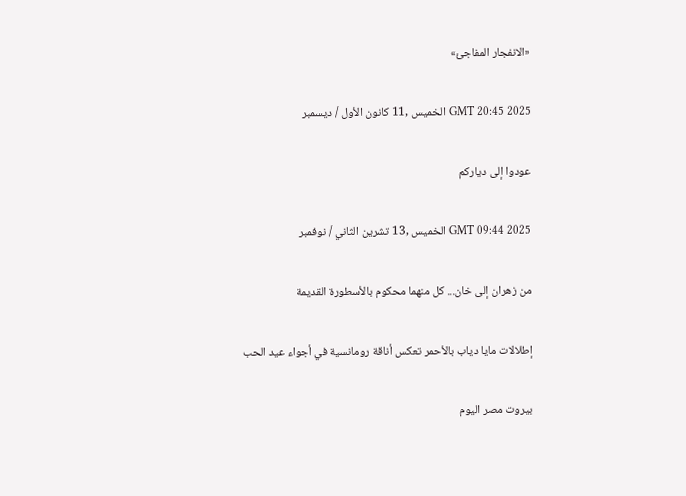«الانفجار المفاجئ»

GMT 20:45 2025 الخميس ,11 كانون الأول / ديسمبر

عودوا إلى دياركم

GMT 09:44 2025 الخميس ,13 تشرين الثاني / نوفمبر

من زهران إلى خان... كل منهما محكوم بالأسطورة القديمة

إطلالات مايا دياب بالأحمر تعكس أناقة رومانسية في أجواء عيد الحب

بيروت مصر اليوم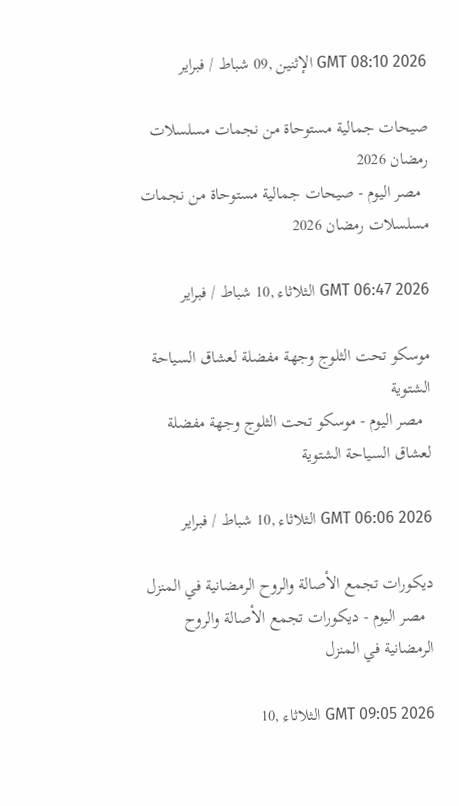GMT 08:10 2026 الإثنين ,09 شباط / فبراير

صيحات جمالية مستوحاة من نجمات مسلسلات رمضان 2026
  مصر اليوم - صيحات جمالية مستوحاة من نجمات مسلسلات رمضان 2026

GMT 06:47 2026 الثلاثاء ,10 شباط / فبراير

موسكو تحت الثلوج وجهة مفضلة لعشاق السياحة الشتوية
  مصر اليوم - موسكو تحت الثلوج وجهة مفضلة لعشاق السياحة الشتوية

GMT 06:06 2026 الثلاثاء ,10 شباط / فبراير

ديكورات تجمع الأصالة والروح الرمضانية في المنزل
  مصر اليوم - ديكورات تجمع الأصالة والروح الرمضانية في المنزل

GMT 09:05 2026 الثلاثاء ,10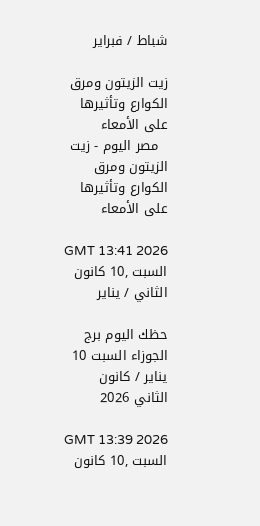شباط / فبراير

زيت الزيتون ومرق الكوارع وتأثيرها على الأمعاء
  مصر اليوم - زيت الزيتون ومرق الكوارع وتأثيرها على الأمعاء

GMT 13:41 2026 السبت ,10 كانون الثاني / يناير

حظك اليوم برج الجوزاء السبت 10 يناير / كانون الثاني 2026

GMT 13:39 2026 السبت ,10 كانون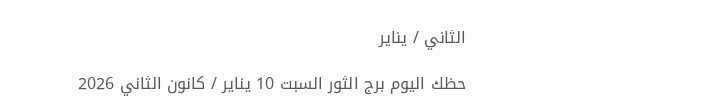الثاني / يناير

حظك اليوم برج الثور السبت 10 يناير / كانون الثاني 2026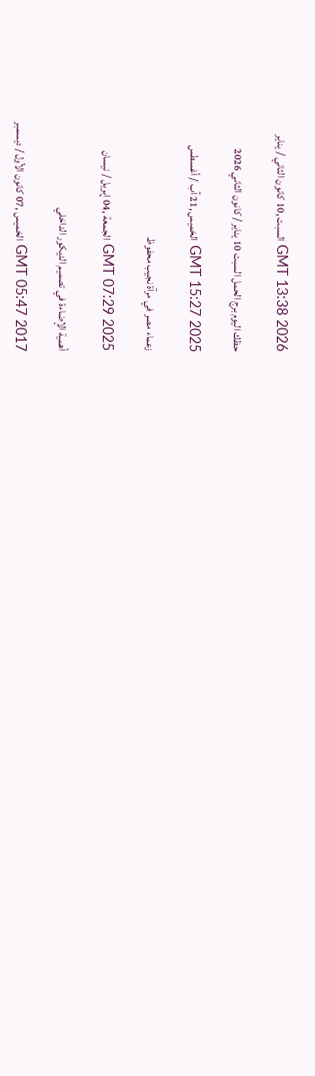GMT 13:38 2026 السبت ,10 كانون الثاني / يناير

حظك اليوم برج الحمل السبت 10 يناير / كانون الثاني 2026

GMT 15:27 2025 الخميس ,21 آب / أغسطس

زعماء مصر في مرآة نجيب محفوظ

GMT 07:29 2025 الجمعة ,04 إبريل / نيسان

أهمية الإضاءة في تصميم الديكور الداخلي

GMT 05:47 2017 الخميس ,07 كانون الأول / ديسمبر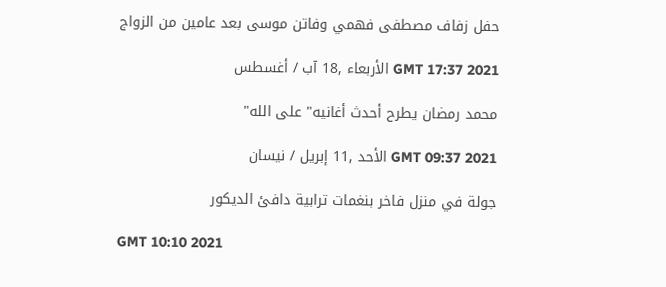حفل زفاف مصطفى فهمي وفاتن موسى بعد عامين من الزواج

GMT 17:37 2021 الأربعاء ,18 آب / أغسطس

محمد رمضان يطرح أحدث أغانيه" على الله"

GMT 09:37 2021 الأحد ,11 إبريل / نيسان

جولة في منزل فاخر بنغمات ترابية دافئ الديكور

GMT 10:10 2021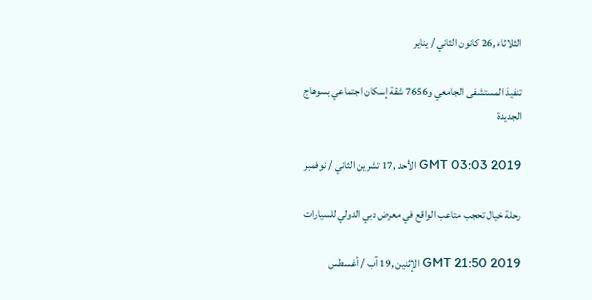الثلاثاء ,26 كانون الثاني / يناير

تنفيذ المستشفى الجامعي و7656 شقة إسكان اجتماعي بسوهاج الجديدة

GMT 03:03 2019 الأحد ,17 تشرين الثاني / نوفمبر

رحلة خيال تحجب متاعب الواقع في معرض دبي الدولي للسيارات

GMT 21:50 2019 الإثنين ,19 آب / أغسطس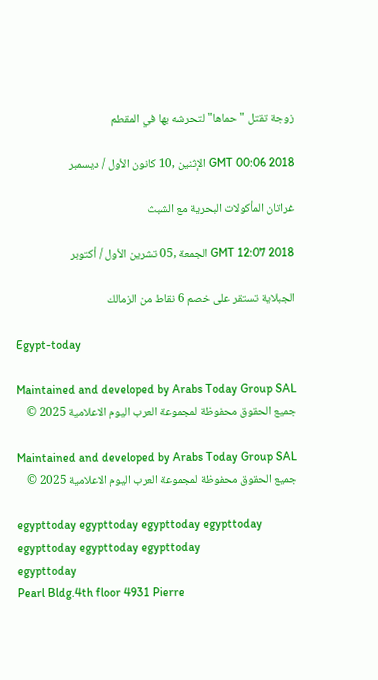زوجة تقتل "حماها" لتحرشه بها في المقطم

GMT 00:06 2018 الإثنين ,10 كانون الأول / ديسمبر

غراتان المأكولات البحرية مع الشبث

GMT 12:07 2018 الجمعة ,05 تشرين الأول / أكتوبر

الجبلاية تستقر على خصم 6 نقاط من الزمالك

Egypt-today

Maintained and developed by Arabs Today Group SAL
جميع الحقوق محفوظة لمجموعة العرب اليوم الاعلامية 2025 ©

Maintained and developed by Arabs Today Group SAL
جميع الحقوق محفوظة لمجموعة العرب اليوم الاعلامية 2025 ©

egypttoday egypttoday egypttoday egypttoday
egypttoday egypttoday egypttoday
egypttoday
Pearl Bldg.4th floor 4931 Pierre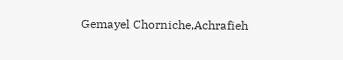Gemayel Chorniche,Achrafieh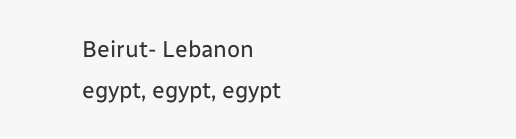Beirut- Lebanon
egypt, egypt, egypt